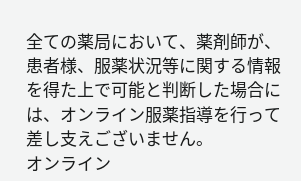全ての薬局において、薬剤師が、患者様、服薬状況等に関する情報を得た上で可能と判断した場合には、オンライン服薬指導を行って差し支えございません。
オンライン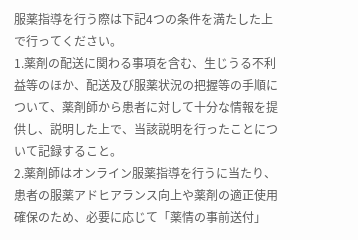服薬指導を行う際は下記4つの条件を満たした上で行ってください。
1.薬剤の配送に関わる事項を含む、生じうる不利益等のほか、配送及び服薬状況の把握等の手順について、薬剤師から患者に対して十分な情報を提供し、説明した上で、当該説明を行ったことについて記録すること。
2.薬剤師はオンライン服薬指導を行うに当たり、患者の服薬アドヒアランス向上や薬剤の適正使用確保のため、必要に応じて「薬情の事前送付」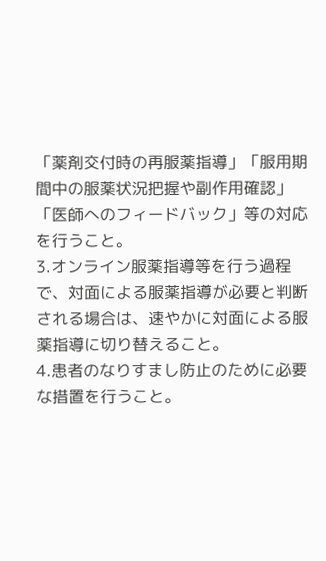「薬剤交付時の再服薬指導」「服用期間中の服薬状況把握や副作用確認」「医師へのフィードバック」等の対応を行うこと。
3.オンライン服薬指導等を行う過程で、対面による服薬指導が必要と判断される場合は、速やかに対面による服薬指導に切り替えること。
4.患者のなりすまし防止のために必要な措置を行うこと。